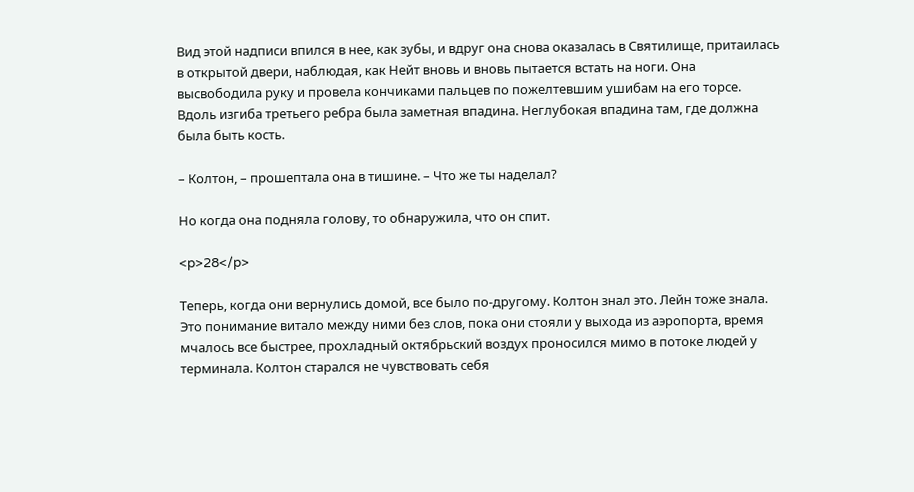Вид этой надписи впился в нее, как зубы, и вдруг она снова оказалась в Святилище, притаилась в открытой двери, наблюдая, как Нейт вновь и вновь пытается встать на ноги. Она высвободила руку и провела кончиками пальцев по пожелтевшим ушибам на его торсе. Вдоль изгиба третьего ребра была заметная впадина. Неглубокая впадина там, где должна была быть кость.

– Колтон, – прошептала она в тишине. – Что же ты наделал?

Но когда она подняла голову, то обнаружила, что он спит.

<p>28</p>

Теперь, когда они вернулись домой, все было по-другому. Колтон знал это. Лейн тоже знала. Это понимание витало между ними без слов, пока они стояли у выхода из аэропорта, время мчалось все быстрее, прохладный октябрьский воздух проносился мимо в потоке людей у терминала. Колтон старался не чувствовать себя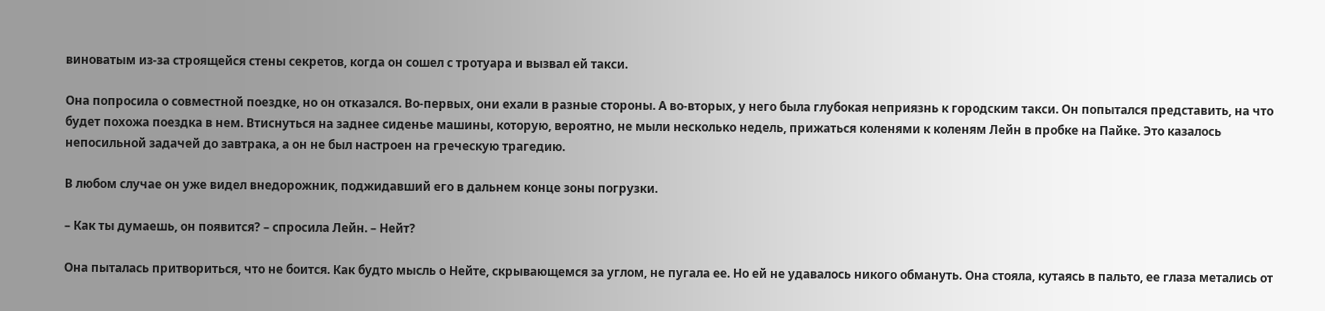виноватым из-за строящейся стены секретов, когда он сошел с тротуара и вызвал ей такси.

Она попросила о совместной поездке, но он отказался. Во-первых, они ехали в разные стороны. А во-вторых, у него была глубокая неприязнь к городским такси. Он попытался представить, на что будет похожа поездка в нем. Втиснуться на заднее сиденье машины, которую, вероятно, не мыли несколько недель, прижаться коленями к коленям Лейн в пробке на Пайке. Это казалось непосильной задачей до завтрака, а он не был настроен на греческую трагедию.

В любом случае он уже видел внедорожник, поджидавший его в дальнем конце зоны погрузки.

– Как ты думаешь, он появится? – спросила Лейн. – Нейт?

Она пыталась притвориться, что не боится. Как будто мысль о Нейте, скрывающемся за углом, не пугала ее. Но ей не удавалось никого обмануть. Она стояла, кутаясь в пальто, ее глаза метались от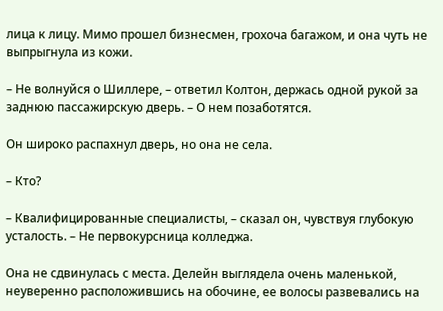лица к лицу. Мимо прошел бизнесмен, грохоча багажом, и она чуть не выпрыгнула из кожи.

– Не волнуйся о Шиллере, – ответил Колтон, держась одной рукой за заднюю пассажирскую дверь. – О нем позаботятся.

Он широко распахнул дверь, но она не села.

– Кто?

– Квалифицированные специалисты, – сказал он, чувствуя глубокую усталость. – Не первокурсница колледжа.

Она не сдвинулась с места. Делейн выглядела очень маленькой, неуверенно расположившись на обочине, ее волосы развевались на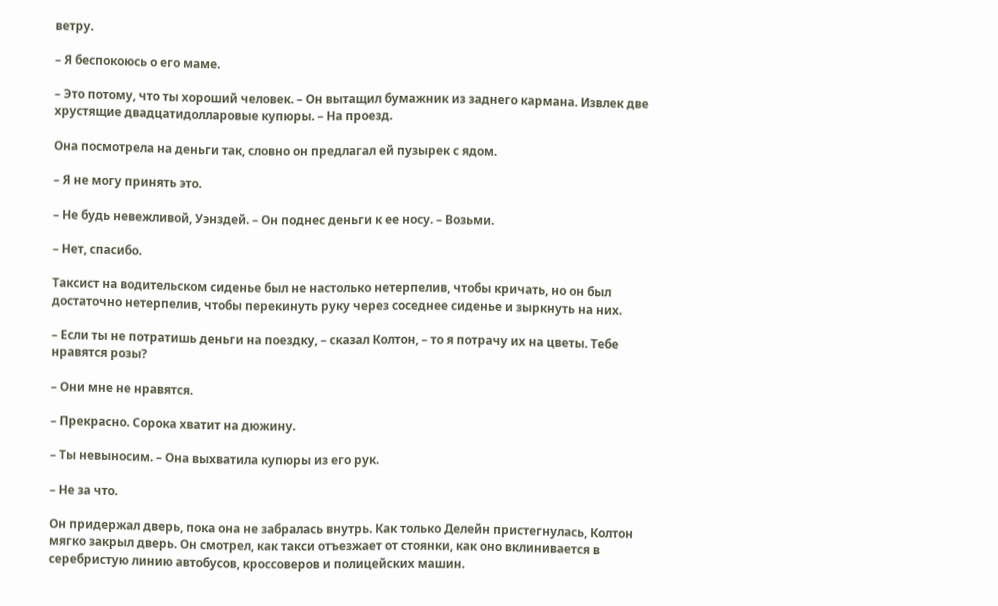ветру.

– Я беспокоюсь о его маме.

– Это потому, что ты хороший человек. – Он вытащил бумажник из заднего кармана. Извлек две хрустящие двадцатидолларовые купюры. – На проезд.

Она посмотрела на деньги так, словно он предлагал ей пузырек с ядом.

– Я не могу принять это.

– Не будь невежливой, Уэнздей. – Он поднес деньги к ее носу. – Возьми.

– Нет, спасибо.

Таксист на водительском сиденье был не настолько нетерпелив, чтобы кричать, но он был достаточно нетерпелив, чтобы перекинуть руку через соседнее сиденье и зыркнуть на них.

– Если ты не потратишь деньги на поездку, – сказал Колтон, – то я потрачу их на цветы. Тебе нравятся розы?

– Они мне не нравятся.

– Прекрасно. Сорока хватит на дюжину.

– Ты невыносим. – Она выхватила купюры из его рук.

– Не за что.

Он придержал дверь, пока она не забралась внутрь. Как только Делейн пристегнулась, Колтон мягко закрыл дверь. Он смотрел, как такси отъезжает от стоянки, как оно вклинивается в серебристую линию автобусов, кроссоверов и полицейских машин.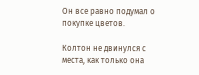Он все равно подумал о покупке цветов.

Колтон не двинулся с места, как только она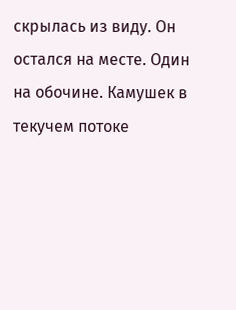скрылась из виду. Он остался на месте. Один на обочине. Камушек в текучем потоке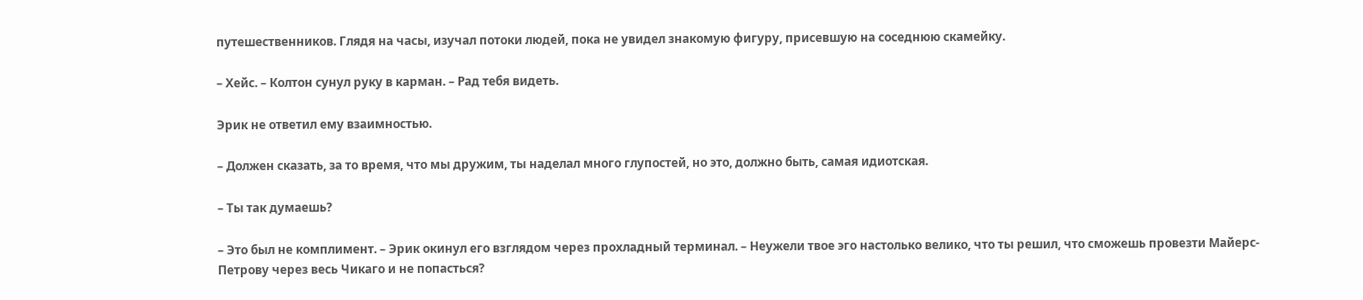путешественников. Глядя на часы, изучал потоки людей, пока не увидел знакомую фигуру, присевшую на соседнюю скамейку.

– Хейс. – Колтон сунул руку в карман. – Рад тебя видеть.

Эрик не ответил ему взаимностью.

– Должен сказать, за то время, что мы дружим, ты наделал много глупостей, но это, должно быть, самая идиотская.

– Ты так думаешь?

– Это был не комплимент. – Эрик окинул его взглядом через прохладный терминал. – Неужели твое эго настолько велико, что ты решил, что сможешь провезти Майерс-Петрову через весь Чикаго и не попасться?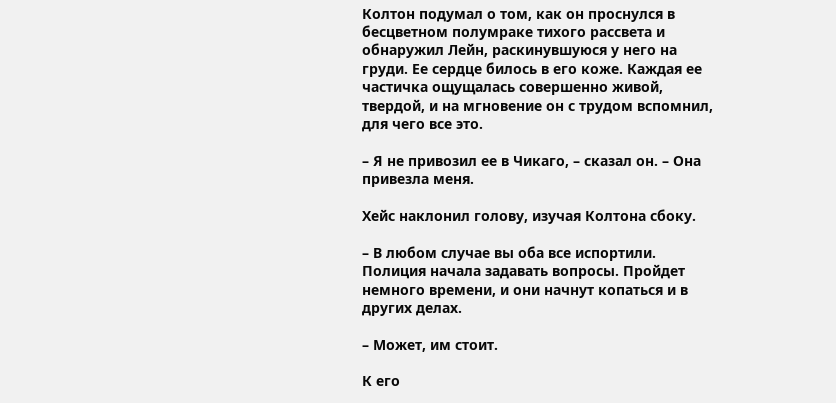Колтон подумал о том, как он проснулся в бесцветном полумраке тихого рассвета и обнаружил Лейн, раскинувшуюся у него на груди. Ее сердце билось в его коже. Каждая ее частичка ощущалась совершенно живой, твердой, и на мгновение он с трудом вспомнил, для чего все это.

– Я не привозил ее в Чикаго, – сказал он. – Она привезла меня.

Хейс наклонил голову, изучая Колтона сбоку.

– В любом случае вы оба все испортили. Полиция начала задавать вопросы. Пройдет немного времени, и они начнут копаться и в других делах.

– Может, им стоит.

К его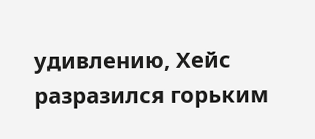удивлению, Хейс разразился горьким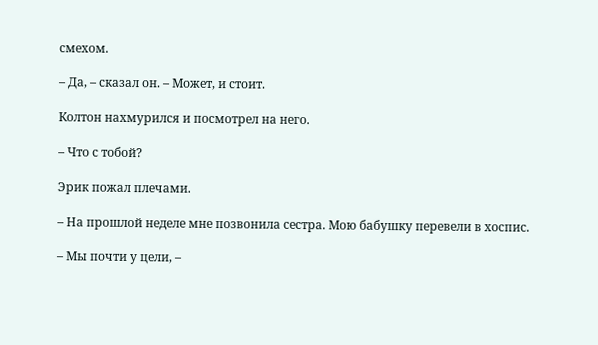смехом.

– Да, – сказал он. – Может, и стоит.

Колтон нахмурился и посмотрел на него.

– Что с тобой?

Эрик пожал плечами.

– На прошлой неделе мне позвонила сестра. Мою бабушку перевели в хоспис.

– Мы почти у цели, –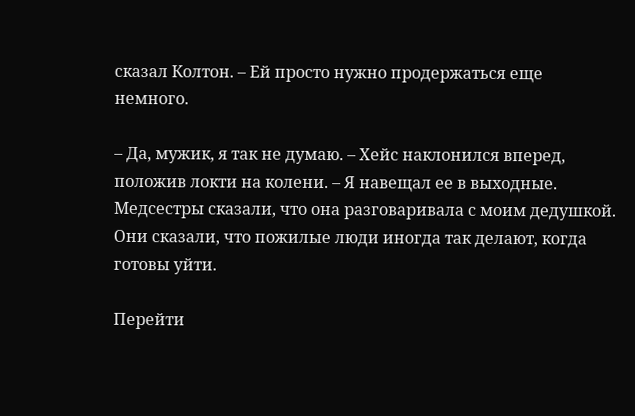сказал Колтон. – Ей просто нужно продержаться еще немного.

– Да, мужик, я так не думаю. – Хейс наклонился вперед, положив локти на колени. – Я навещал ее в выходные. Медсестры сказали, что она разговаривала с моим дедушкой. Они сказали, что пожилые люди иногда так делают, когда готовы уйти.

Перейти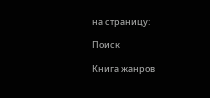на страницу:

Поиск

Книга жанров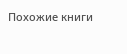Похожие книги